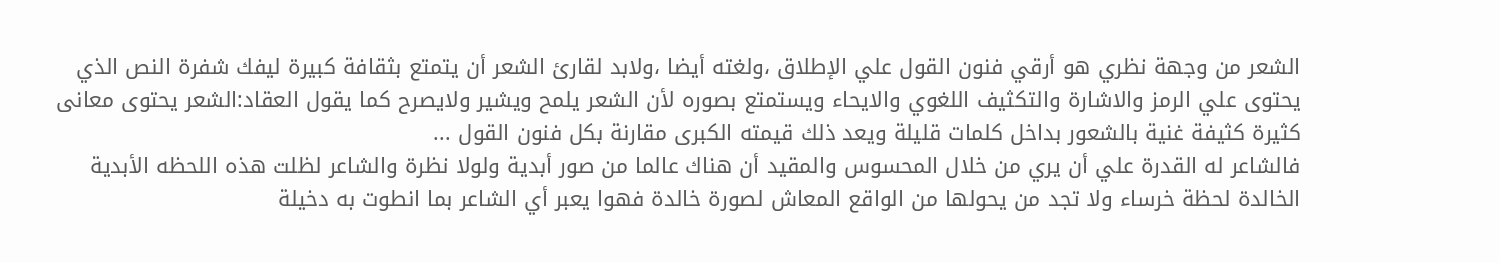الشعر من وجهة نظري هو أرقي فنون القول علي الإطلاق ،ولغته أيضا ،ولابد لقارئ الشعر أن يتمتع بثقافة كبيرة ليفك شفرة النص الذي يحتوى علي الرمز والاشارة والتكثيف اللغوي والايحاء ويستمتع بصوره لأن الشعر يلمح ويشير ولايصرح كما يقول العقاد:الشعر يحتوى معانى كثيرة كثيفة غنية بالشعور بداخل كلمات قليلة ويعد ذلك قيمته الكبرى مقارنة بكل فنون القول ...
فالشاعر له القدرة علي أن يري من خلال المحسوس والمقيد أن هناك عالما من صور أبدية ولولا نظرة والشاعر لظلت هذه اللحظه الأبدية الخالدة لحظة خرساء ولا تجد من يحولها من الواقع المعاش لصورة خالدة فهوا يعبر أي الشاعر بما انطوت به دخيلة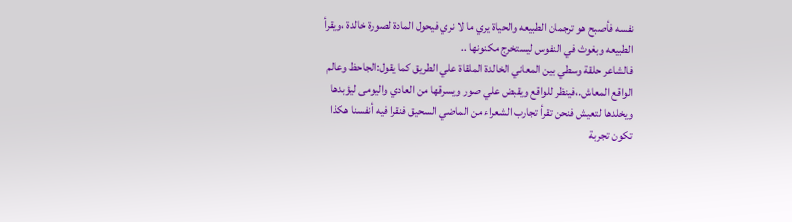نفسه فأصبح هو ترجمان الطبيعه والحياة يري ما لا نري فيحول المادة لصورة خالدة ،ويقرأ الطبيعه وبغوث في النفوس ليستخرج مكنونها ..
فالشاعر حلقة وسطي بين المعاني الخالدة الملقاة علي الطريق كما يقول:الجاحظ وعالم الواقع المعاش.،فينظر للواقع ويقبض علي صور ويسرقها من العادي واليومى ليؤبدها ويخلدها لتعيش فنحن تقرأ تجارب الشعراء من الماضي السحيق فنقرا فيه أنفسنا هكذا تكون تجربة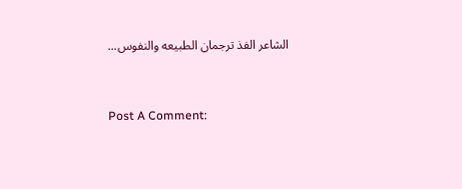الشاعر الفذ ترجمان الطبيعه والنفوس...


Post A Comment: